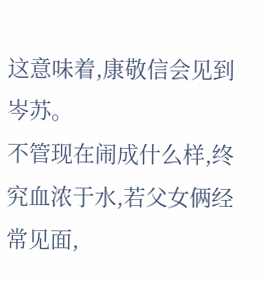这意味着,康敬信会见到岑苏。
不管现在闹成什么样,终究血浓于水,若父女俩经常见面,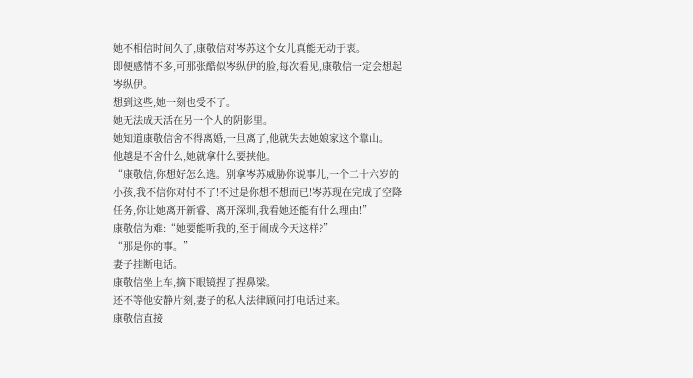她不相信时间久了,康敬信对岑苏这个女儿真能无动于衷。
即便感情不多,可那张酷似岑纵伊的脸,每次看见,康敬信一定会想起岑纵伊。
想到这些,她一刻也受不了。
她无法成天活在另一个人的阴影里。
她知道康敬信舍不得离婚,一旦离了,他就失去她娘家这个靠山。
他越是不舍什么,她就拿什么要挟他。
“康敬信,你想好怎么选。别拿岑苏威胁你说事儿,一个二十六岁的小孩,我不信你对付不了!不过是你想不想而已!岑苏现在完成了空降任务,你让她离开新睿、离开深圳,我看她还能有什么理由!”
康敬信为难:“她要能听我的,至于闹成今天这样?”
“那是你的事。”
妻子挂断电话。
康敬信坐上车,摘下眼镜捏了捏鼻梁。
还不等他安静片刻,妻子的私人法律顾问打电话过来。
康敬信直接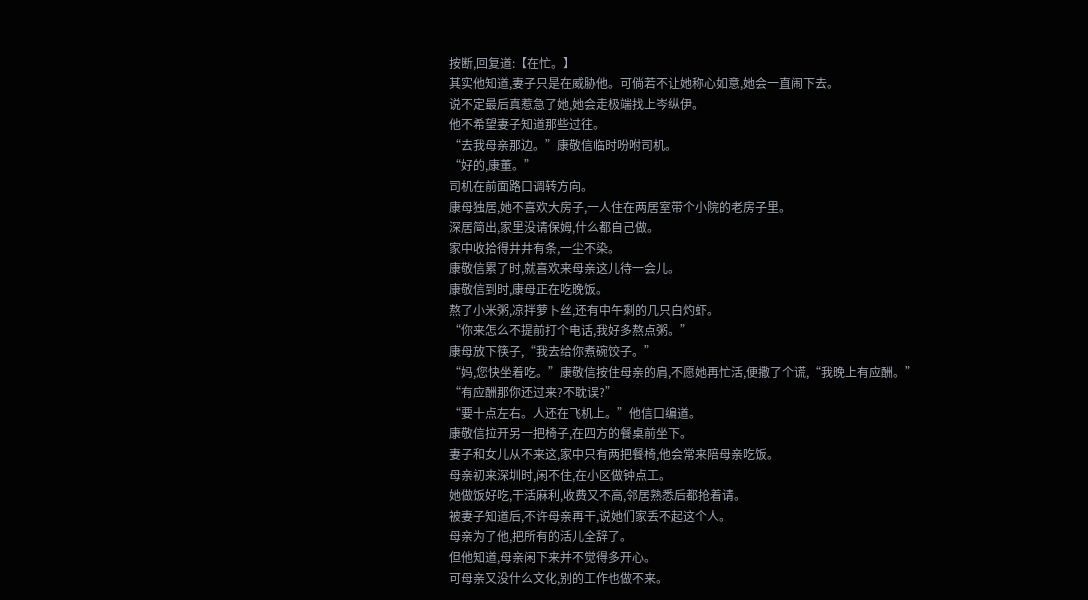按断,回复道:【在忙。】
其实他知道,妻子只是在威胁他。可倘若不让她称心如意,她会一直闹下去。
说不定最后真惹急了她,她会走极端找上岑纵伊。
他不希望妻子知道那些过往。
“去我母亲那边。”康敬信临时吩咐司机。
“好的,康董。”
司机在前面路口调转方向。
康母独居,她不喜欢大房子,一人住在两居室带个小院的老房子里。
深居简出,家里没请保姆,什么都自己做。
家中收拾得井井有条,一尘不染。
康敬信累了时,就喜欢来母亲这儿待一会儿。
康敬信到时,康母正在吃晚饭。
熬了小米粥,凉拌萝卜丝,还有中午剩的几只白灼虾。
“你来怎么不提前打个电话,我好多熬点粥。”
康母放下筷子,“我去给你煮碗饺子。”
“妈,您快坐着吃。”康敬信按住母亲的肩,不愿她再忙活,便撒了个谎,“我晚上有应酬。”
“有应酬那你还过来?不耽误?”
“要十点左右。人还在飞机上。”他信口编道。
康敬信拉开另一把椅子,在四方的餐桌前坐下。
妻子和女儿从不来这,家中只有两把餐椅,他会常来陪母亲吃饭。
母亲初来深圳时,闲不住,在小区做钟点工。
她做饭好吃,干活麻利,收费又不高,邻居熟悉后都抢着请。
被妻子知道后,不许母亲再干,说她们家丢不起这个人。
母亲为了他,把所有的活儿全辞了。
但他知道,母亲闲下来并不觉得多开心。
可母亲又没什么文化,别的工作也做不来。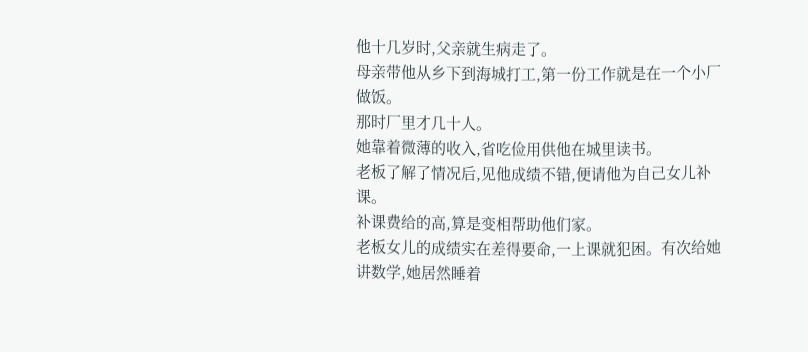他十几岁时,父亲就生病走了。
母亲带他从乡下到海城打工,第一份工作就是在一个小厂做饭。
那时厂里才几十人。
她靠着微薄的收入,省吃俭用供他在城里读书。
老板了解了情况后,见他成绩不错,便请他为自己女儿补课。
补课费给的高,算是变相帮助他们家。
老板女儿的成绩实在差得要命,一上课就犯困。有次给她讲数学,她居然睡着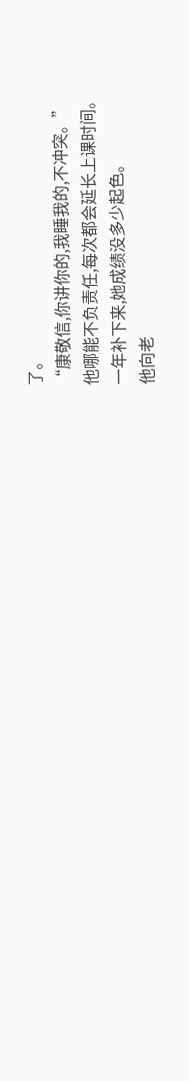了。
“康敬信,你讲你的,我睡我的,不冲突。”
他哪能不负责任,每次都会延长上课时间。
一年补下来,她成绩没多少起色。
他向老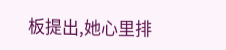板提出,她心里排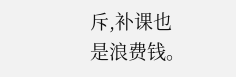斥,补课也是浪费钱。